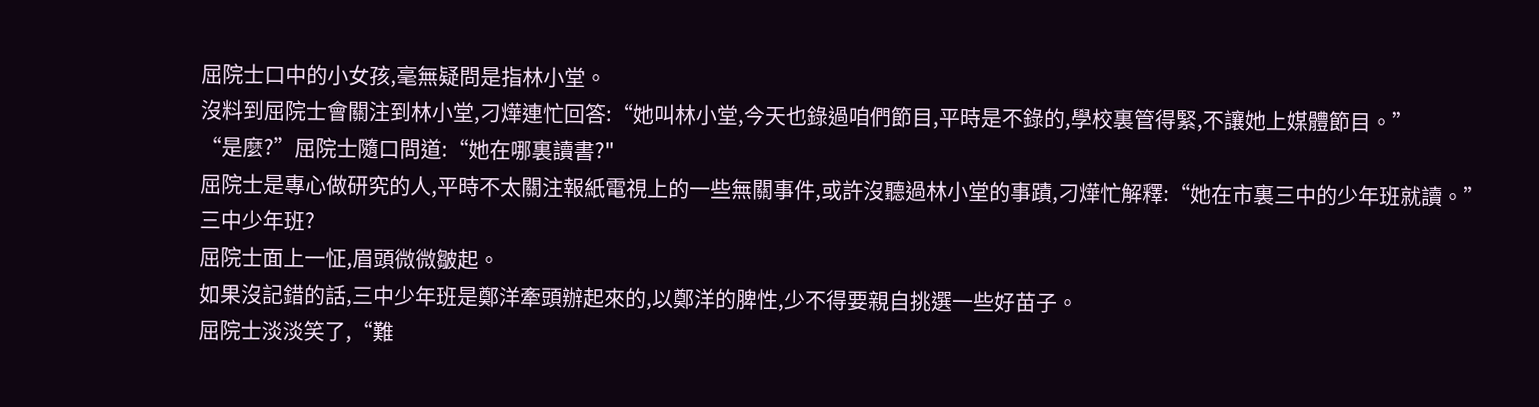屈院士口中的小女孩,毫無疑問是指林小堂。
沒料到屈院士會關注到林小堂,刁燁連忙回答:“她叫林小堂,今天也錄過咱們節目,平時是不錄的,學校裏管得緊,不讓她上媒體節目。”
“是麼?”屈院士隨口問道:“她在哪裏讀書?"
屈院士是專心做研究的人,平時不太關注報紙電視上的一些無關事件,或許沒聽過林小堂的事蹟,刁燁忙解釋:“她在市裏三中的少年班就讀。”
三中少年班?
屈院士面上一怔,眉頭微微皺起。
如果沒記錯的話,三中少年班是鄭洋牽頭辦起來的,以鄭洋的脾性,少不得要親自挑選一些好苗子。
屈院士淡淡笑了,“難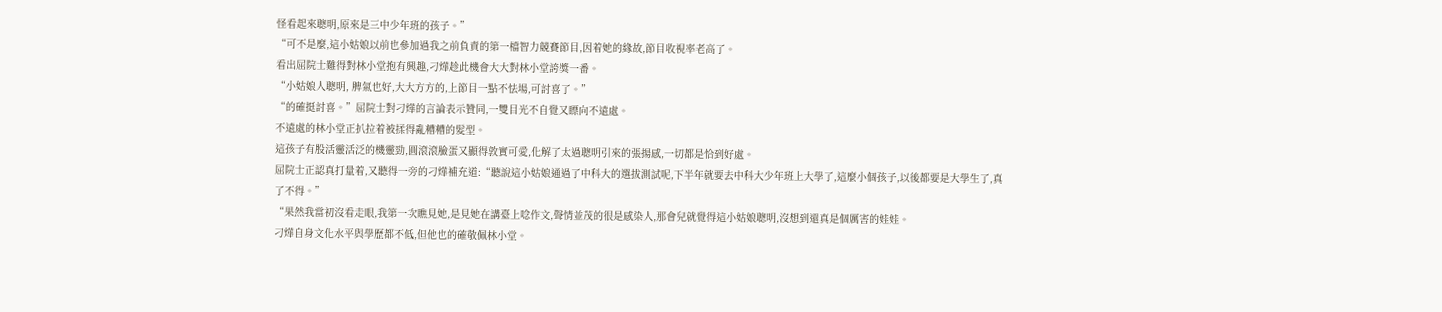怪看起來聰明,原來是三中少年班的孩子。”
“可不是麼,這小姑娘以前也參加過我之前負責的第一檔智力競賽節目,因着她的緣故,節目收視率老高了。
看出屈院士難得對林小堂抱有興趣,刁燁趁此機會大大對林小堂誇獎一番。
“小姑娘人聰明, 脾氣也好,大大方方的,上節目一點不怯場,可討喜了。”
“的確挺討喜。”屈院士對刁燁的言論表示贊同,一雙目光不自覺又瞟向不遠處。
不遠處的林小堂正扒拉着被揉得亂糟糟的髮型。
這孩子有股活靈活泛的機靈勁,圓滾滾臉蛋又顯得敦實可愛,化解了太過聰明引來的張揚感,一切都是恰到好處。
屈院士正認真打量着,又聽得一旁的刁燁補充道:“聽說這小姑娘通過了中科大的選拔測試呢,下半年就要去中科大少年班上大學了,這麼小個孩子,以後都要是大學生了,真了不得。”
“果然我當初沒看走眼,我第一次瞧見她,是見她在講臺上唸作文,聲情並茂的很是感染人,那會兒就覺得這小姑娘聰明,沒想到還真是個厲害的娃娃。
刁燁自身文化水平與學歷都不低,但他也的確敬佩林小堂。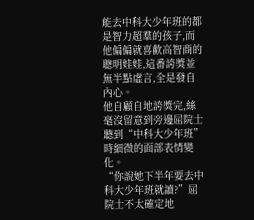能去中科大少年班的都是智力超羣的孩子,而他偏偏就喜歡高智商的聰明娃娃,這番誇獎並無半點虛言,全是發自內心。
他自顧自地誇獎完,絲毫沒留意到旁邊屈院士聽到“中科大少年班”時細微的面部表情變化。
“你說她下半年要去中科大少年班就讀?”屈院士不太確定地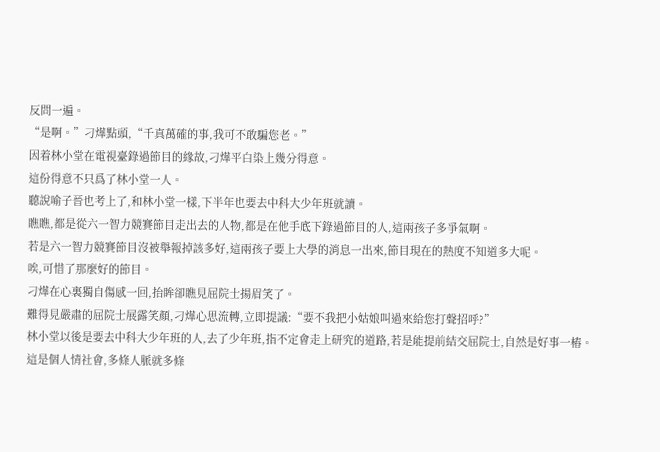反問一遍。
“是啊。”刁燁點頭,“千真萬確的事,我可不敢騙您老。”
因着林小堂在電視臺錄過節目的緣故,刁燁平白染上幾分得意。
這份得意不只爲了林小堂一人。
聽說喻子晉也考上了,和林小堂一樣,下半年也要去中科大少年班就讀。
瞧瞧,都是從六一智力競賽節目走出去的人物,都是在他手底下錄過節目的人,這兩孩子多爭氣啊。
若是六一智力競賽節目沒被舉報掉該多好,這兩孩子要上大學的消息一出來,節目現在的熱度不知道多大呢。
唉,可惜了那麼好的節目。
刁燁在心裏獨自傷感一回,抬眸卻瞧見屈院士揚眉笑了。
難得見嚴肅的屈院士展露笑顏,刁燁心思流轉,立即提議:“要不我把小姑娘叫過來給您打聲招呼?”
林小堂以後是要去中科大少年班的人,去了少年班,指不定會走上研究的道路,若是能提前結交屈院士,自然是好事一樁。
這是個人情社會,多條人脈就多條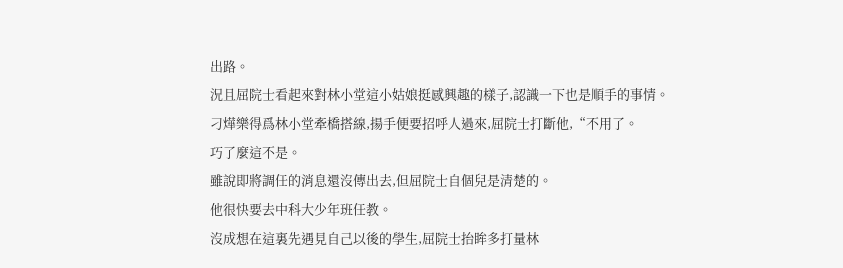出路。
況且屈院士看起來對林小堂這小姑娘挺感興趣的樣子,認識一下也是順手的事情。
刁燁樂得爲林小堂牽橋搭線,揚手便要招呼人過來,屈院士打斷他,“不用了。
巧了麼這不是。
雖說即將調任的消息還沒傳出去,但屈院士自個兒是清楚的。
他很快要去中科大少年班任教。
沒成想在這裏先遇見自己以後的學生,屈院士抬眸多打量林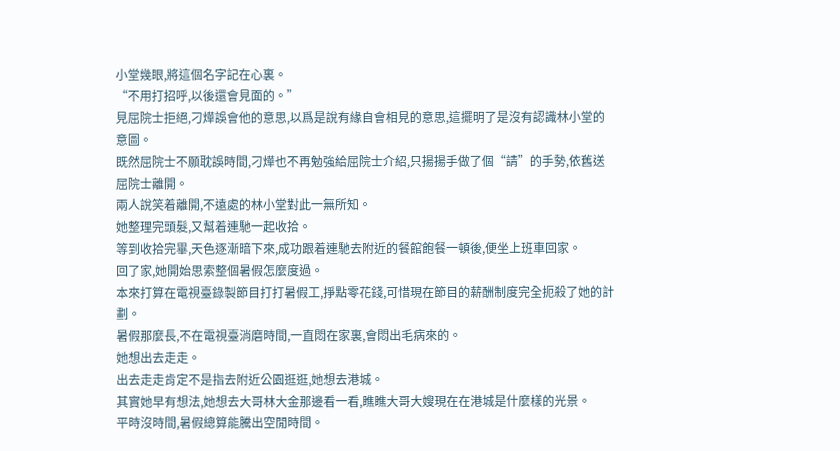小堂幾眼,將這個名字記在心裏。
“不用打招呼,以後還會見面的。”
見屈院士拒絕,刁燁誤會他的意思,以爲是說有緣自會相見的意思,這擺明了是沒有認識林小堂的意圖。
既然屈院士不願耽誤時間,刁燁也不再勉強給屈院士介紹,只揚揚手做了個“請”的手勢,依舊送屈院士離開。
兩人說笑着離開,不遠處的林小堂對此一無所知。
她整理完頭髮,又幫着連馳一起收拾。
等到收拾完畢,天色逐漸暗下來,成功跟着連馳去附近的餐館飽餐一頓後,便坐上班車回家。
回了家,她開始思索整個暑假怎麼度過。
本來打算在電視臺錄製節目打打暑假工,掙點零花錢,可惜現在節目的薪酬制度完全扼殺了她的計劃。
暑假那麼長,不在電視臺消磨時間,一直悶在家裏,會悶出毛病來的。
她想出去走走。
出去走走肯定不是指去附近公園逛逛,她想去港城。
其實她早有想法,她想去大哥林大金那邊看一看,瞧瞧大哥大嫂現在在港城是什麼樣的光景。
平時沒時間,暑假總算能騰出空閒時間。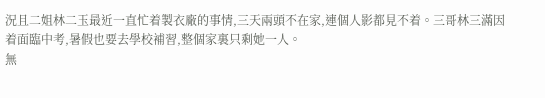況且二姐林二玉最近一直忙着製衣廠的事情,三天兩頭不在家,連個人影都見不着。三哥林三滿因着面臨中考,暑假也要去學校補習,整個家裏只剩她一人。
無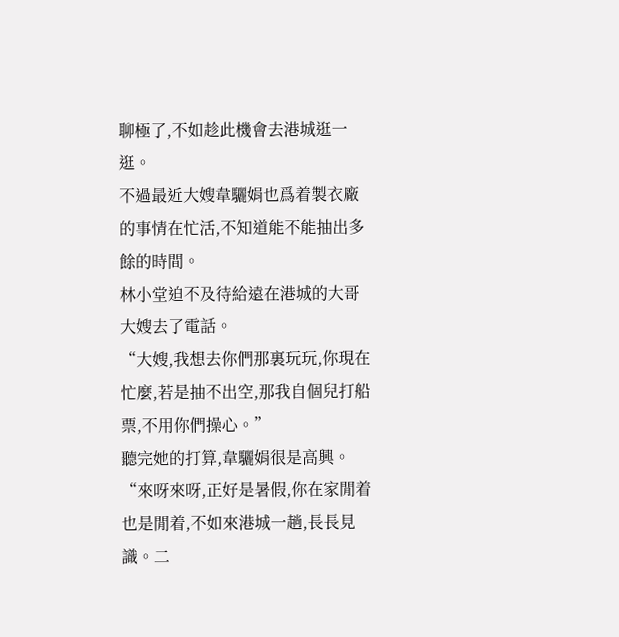聊極了,不如趁此機會去港城逛一逛。
不過最近大嫂韋驪娟也爲着製衣廠的事情在忙活,不知道能不能抽出多餘的時間。
林小堂迫不及待給遠在港城的大哥大嫂去了電話。
“大嫂,我想去你們那裏玩玩,你現在忙麼,若是抽不出空,那我自個兒打船票,不用你們操心。”
聽完她的打算,韋驪娟很是高興。
“來呀來呀,正好是暑假,你在家閒着也是閒着,不如來港城一趟,長長見識。二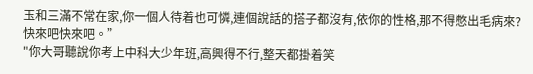玉和三滿不常在家,你一個人待着也可憐,連個說話的搭子都沒有,依你的性格,那不得憋出毛病來?快來吧快來吧。”
"你大哥聽說你考上中科大少年班,高興得不行,整天都掛着笑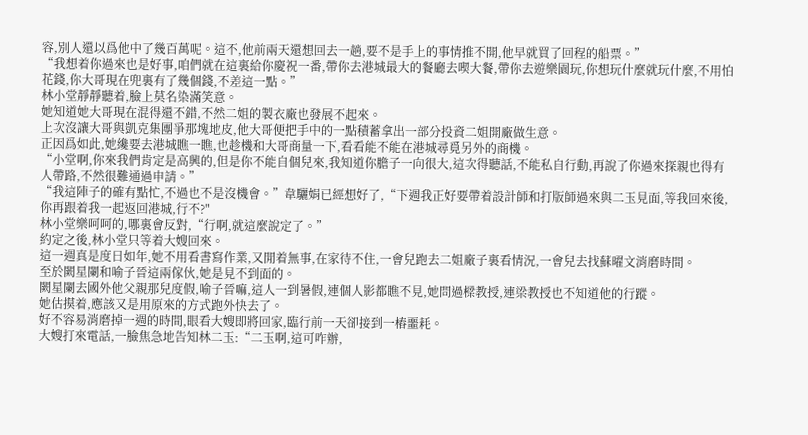容,別人還以爲他中了幾百萬呢。這不,他前兩天還想回去一趟,要不是手上的事情推不開,他早就買了回程的船票。”
“我想着你過來也是好事,咱們就在這裏給你慶祝一番,帶你去港城最大的餐廳去喫大餐,帶你去遊樂園玩,你想玩什麼就玩什麼,不用怕花錢,你大哥現在兜裏有了幾個錢,不差這一點。”
林小堂靜靜聽着,臉上莫名染滿笑意。
她知道她大哥現在混得還不錯,不然二姐的製衣廠也發展不起來。
上次沒讓大哥與凱克集團爭那塊地皮,他大哥便把手中的一點積蓄拿出一部分投資二姐開廠做生意。
正因爲如此,她纔要去港城瞧一瞧,也趁機和大哥商量一下,看看能不能在港城尋覓另外的商機。
“小堂啊,你來我們肯定是高興的,但是你不能自個兒來,我知道你膽子一向很大,這次得聽話,不能私自行動,再說了你過來探親也得有人帶路,不然很難通過申請。”
“我這陣子的確有點忙,不過也不是沒機會。”韋驪娟已經想好了,“下週我正好要帶着設計師和打版師過來與二玉見面,等我回來後,你再跟着我一起返回港城,行不?"
林小堂樂呵呵的,哪裏會反對,“行啊,就這麼說定了。”
約定之後,林小堂只等着大嫂回來。
這一週真是度日如年,她不用看書寫作業,又閒着無事,在家待不住,一會兒跑去二姐廠子裏看情況,一會兒去找蘇曜文消磨時間。
至於闕星闌和喻子晉這兩傢伙,她是見不到面的。
闕星闌去國外他父親那兒度假,喻子晉嘛,這人一到暑假,連個人影都瞧不見,她問過樑教授,連梁教授也不知道他的行蹤。
她估摸着,應該又是用原來的方式跑外快去了。
好不容易消磨掉一週的時間,眼看大嫂即將回家,臨行前一天卻接到一樁噩耗。
大嫂打來電話,一臉焦急地告知林二玉:“二玉啊,這可咋辦,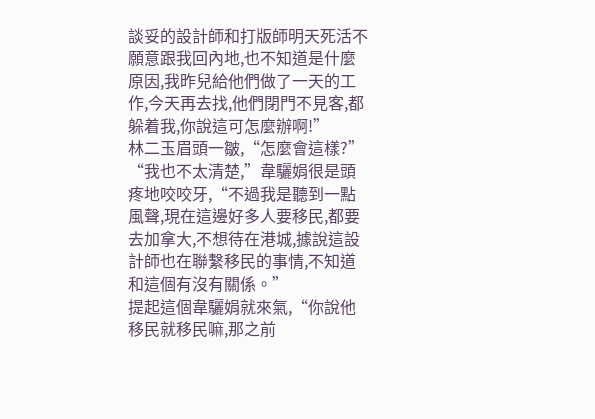談妥的設計師和打版師明天死活不願意跟我回內地,也不知道是什麼原因,我昨兒給他們做了一天的工作,今天再去找,他們閉門不見客,都躲着我,你說這可怎麼辦啊!”
林二玉眉頭一皺,“怎麼會這樣?”
“我也不太清楚,”韋驪娟很是頭疼地咬咬牙,“不過我是聽到一點風聲,現在這邊好多人要移民,都要去加拿大,不想待在港城,據說這設計師也在聯繫移民的事情,不知道和這個有沒有關係。”
提起這個韋驪娟就來氣,“你說他移民就移民嘛,那之前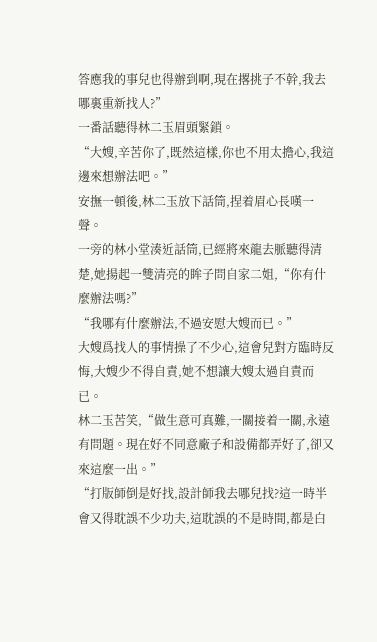答應我的事兒也得辦到啊,現在撂挑子不幹,我去哪裏重新找人?”
一番話聽得林二玉眉頭緊鎖。
“大嫂,辛苦你了,既然這樣,你也不用太擔心,我這邊來想辦法吧。”
安撫一頓後,林二玉放下話筒,捏着眉心長嘆一聲。
一旁的林小堂湊近話筒,已經將來龍去脈聽得清楚,她揚起一雙清亮的眸子問自家二姐,“你有什麼辦法嗎?”
“我哪有什麼辦法,不過安慰大嫂而已。”
大嫂爲找人的事情操了不少心,這會兒對方臨時反悔,大嫂少不得自責,她不想讓大嫂太過自責而已。
林二玉苦笑,“做生意可真難,一關接着一關,永遠有問題。現在好不同意廠子和設備都弄好了,卻又來這麼一出。”
“打版師倒是好找,設計師我去哪兒找?這一時半會又得耽誤不少功夫,這耽誤的不是時間,都是白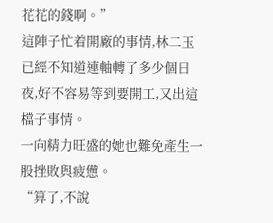花花的錢啊。”
這陣子忙着開廠的事情,林二玉已經不知道連軸轉了多少個日夜,好不容易等到要開工,又出這檔子事情。
一向精力旺盛的她也難免產生一股挫敗與疲憊。
“算了,不說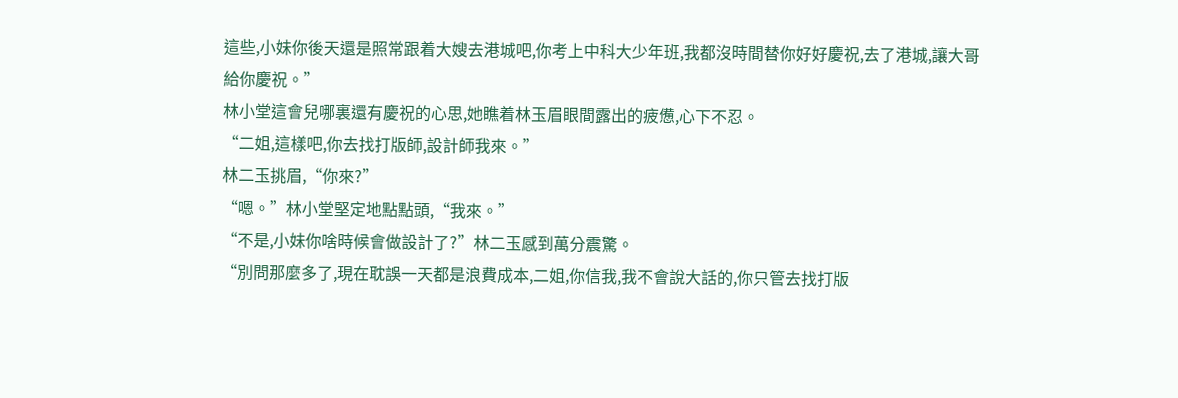這些,小妹你後天還是照常跟着大嫂去港城吧,你考上中科大少年班,我都沒時間替你好好慶祝,去了港城,讓大哥給你慶祝。”
林小堂這會兒哪裏還有慶祝的心思,她瞧着林玉眉眼間露出的疲憊,心下不忍。
“二姐,這樣吧,你去找打版師,設計師我來。”
林二玉挑眉,“你來?”
“嗯。”林小堂堅定地點點頭,“我來。”
“不是,小妹你啥時候會做設計了?”林二玉感到萬分震驚。
“別問那麼多了,現在耽誤一天都是浪費成本,二姐,你信我,我不會說大話的,你只管去找打版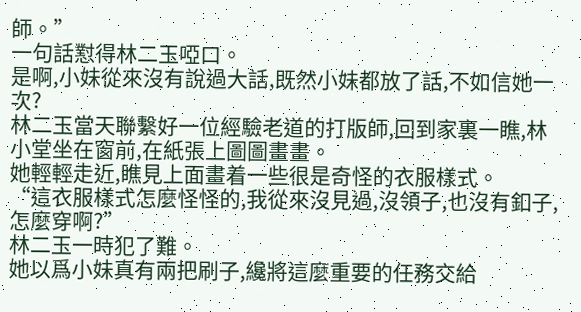師。”
一句話懟得林二玉啞口。
是啊,小妹從來沒有說過大話,既然小妹都放了話,不如信她一次?
林二玉當天聯繫好一位經驗老道的打版師,回到家裏一瞧,林小堂坐在窗前,在紙張上圖圖畫畫。
她輕輕走近,瞧見上面畫着一些很是奇怪的衣服樣式。
“這衣服樣式怎麼怪怪的,我從來沒見過,沒領子,也沒有釦子,怎麼穿啊?”
林二玉一時犯了難。
她以爲小妹真有兩把刷子,纔將這麼重要的任務交給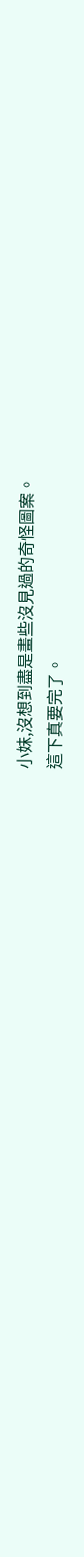小妹,沒想到盡是畫些沒見過的奇怪圖案。
這下真要完了。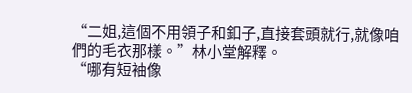“二姐,這個不用領子和釦子,直接套頭就行,就像咱們的毛衣那樣。”林小堂解釋。
“哪有短袖像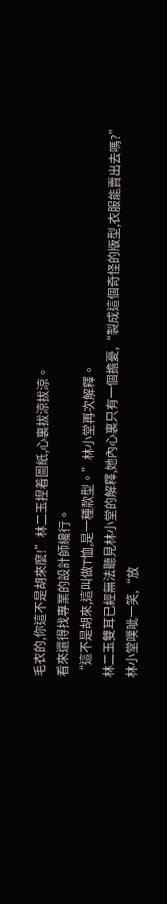毛衣的,你這不是胡來麼!”林二玉捏着圖紙,心裏拔涼拔涼。
看來還得找專業的設計師纔行。
“這不是胡來,這叫做T恤,是一種款型。”林小堂再次解釋。
林二玉雙耳已經無法聽見林小堂的解釋,她內心裏只有一個擔憂,“製成這個奇怪的版型,衣服能賣出去嗎?”
林小堂噗呲一笑,“放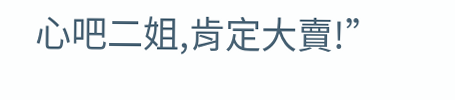心吧二姐,肯定大賣!”